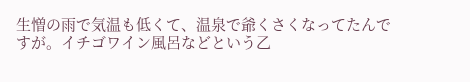生憎の雨で気温も低くて、温泉で爺くさくなってたんですが。イチゴワイン風呂などという乙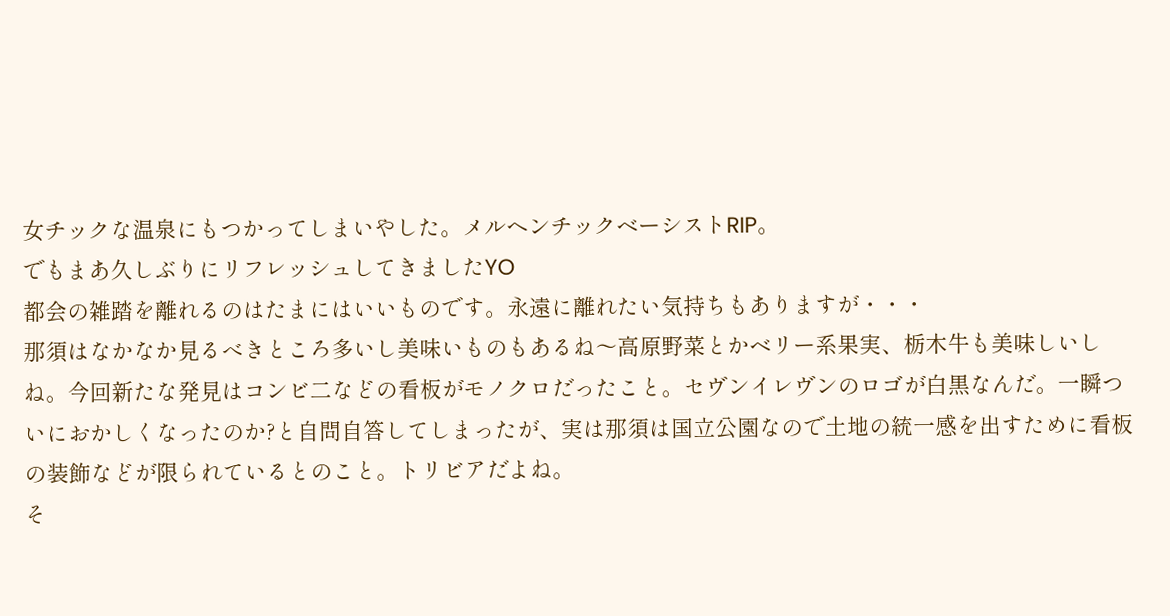女チックな温泉にもつかってしまいやした。メルヘンチックベーシストRIP。
でもまあ久しぶりにリフレッシュしてきましたYO
都会の雑踏を離れるのはたまにはいいものです。永遠に離れたい気持ちもありますが・・・
那須はなかなか見るべきところ多いし美味いものもあるね〜高原野菜とかベリー系果実、栃木牛も美味しいしね。今回新たな発見はコンビ二などの看板がモノクロだったこと。セヴンイレヴンのロゴが白黒なんだ。一瞬ついにおかしくなったのか?と自問自答してしまったが、実は那須は国立公園なので土地の統一感を出すために看板の装飾などが限られているとのこと。トリビアだよね。
そ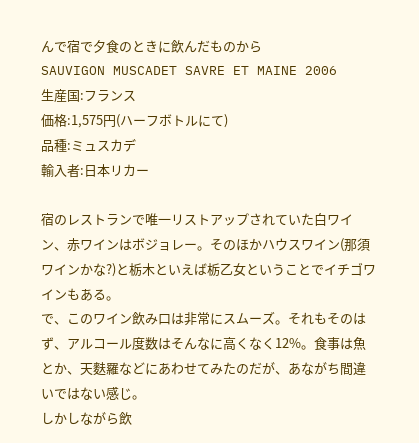んで宿で夕食のときに飲んだものから
SAUVIGON MUSCADET SAVRE ET MAINE 2006
生産国:フランス
価格:1,575円(ハーフボトルにて)
品種:ミュスカデ
輸入者:日本リカー

宿のレストランで唯一リストアップされていた白ワイン、赤ワインはボジョレー。そのほかハウスワイン(那須ワインかな?)と栃木といえば栃乙女ということでイチゴワインもある。
で、このワイン飲み口は非常にスムーズ。それもそのはず、アルコール度数はそんなに高くなく12%。食事は魚とか、天麩羅などにあわせてみたのだが、あながち間違いではない感じ。
しかしながら飲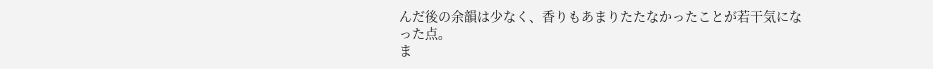んだ後の余韻は少なく、香りもあまりたたなかったことが若干気になった点。
ま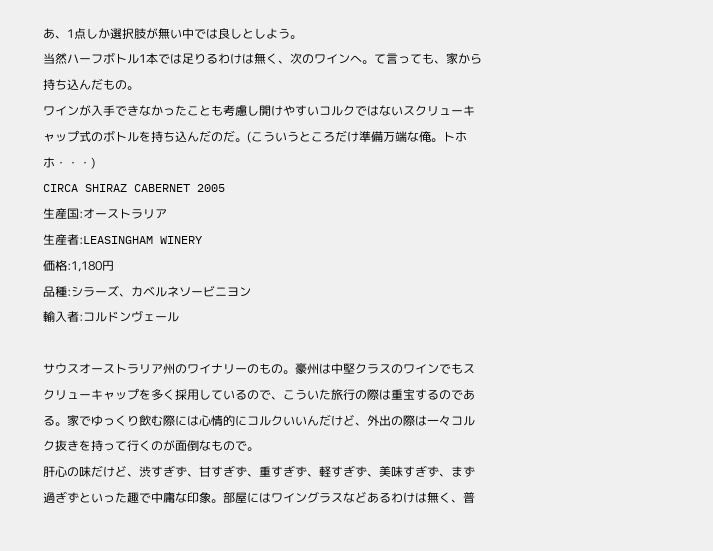あ、1点しか選択肢が無い中では良しとしよう。
当然ハーフボトル1本では足りるわけは無く、次のワインへ。て言っても、家から持ち込んだもの。
ワインが入手できなかったことも考慮し開けやすいコルクではないスクリューキャップ式のボトルを持ち込んだのだ。(こういうところだけ準備万端な俺。トホホ・・・)
CIRCA SHIRAZ CABERNET 2005
生産国:オーストラリア
生産者:LEASINGHAM WINERY
価格:1,180円
品種:シラーズ、カベルネソービニヨン
輸入者:コルドンヴェール

サウスオーストラリア州のワイナリーのもの。豪州は中堅クラスのワインでもスクリューキャップを多く採用しているので、こういた旅行の際は重宝するのである。家でゆっくり飲む際には心情的にコルクいいんだけど、外出の際は一々コルク抜きを持って行くのが面倒なもので。
肝心の味だけど、渋すぎず、甘すぎず、重すぎず、軽すぎず、美味すぎず、まず過ぎずといった趣で中庸な印象。部屋にはワイングラスなどあるわけは無く、普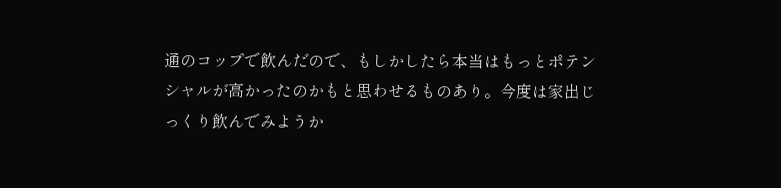通のコップで飲んだので、もしかしたら本当はもっとポテンシャルが高かったのかもと思わせるものあり。今度は家出じっくり飲んでみようか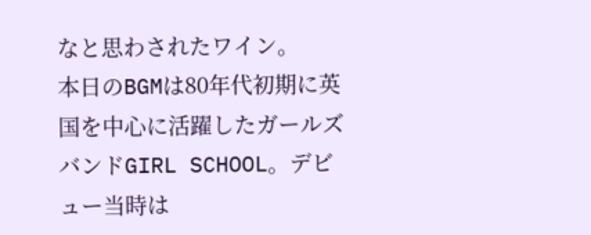なと思わされたワイン。
本日のBGMは80年代初期に英国を中心に活躍したガールズバンドGIRL SCHOOL。デビュー当時は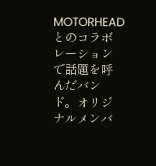MOTORHEADとのコラボレーションで話題を呼んだバンド。オリジナルメンバ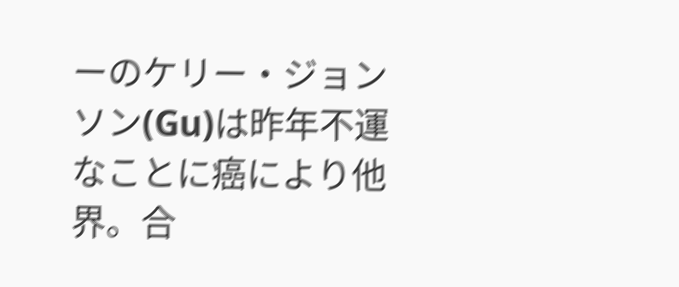ーのケリー・ジョンソン(Gu)は昨年不運なことに癌により他界。合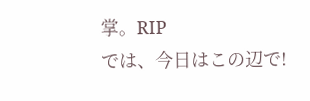掌。RIP
では、今日はこの辺で!